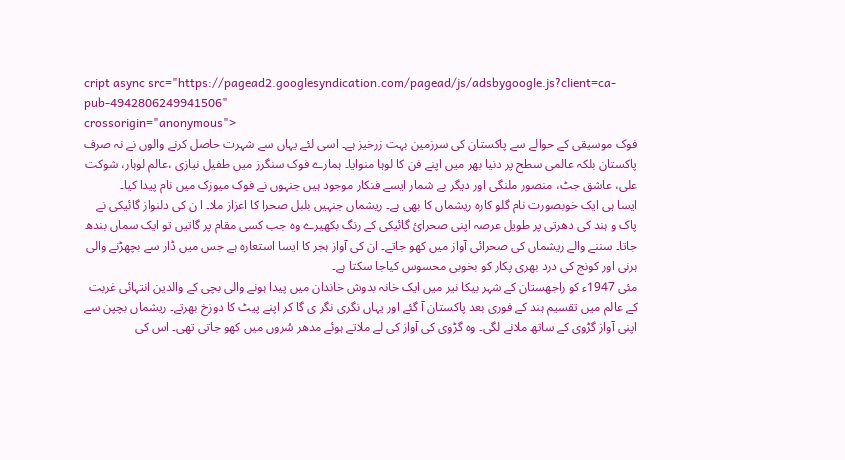cript async src="https://pagead2.googlesyndication.com/pagead/js/adsbygoogle.js?client=ca-pub-4942806249941506"
crossorigin="anonymous">
فوک موسیقی کے حوالے سے پاکستان کی سرزمین بہت زرخیز ہے۔ اسی لئے یہاں سے شہرت حاصل کرنے والوں نے نہ صرف پاکستان بلکہ عالمی سطح پر دنیا بھر میں اپنے فن کا لوہا منوایا۔ ہمارے فوک سنگرز میں طفیل نیازی ،عالم لوہار، شوکت علی، عاشق جٹ، منصور ملنگی اور دیگر بے شمار ایسے فنکار موجود ہیں جنہوں نے فوک میوزک میں نام پیدا کیا۔
ایسا ہی ایک خوبصورت نام گلو کارہ ریشماں کا بھی ہے۔ ریشماں جنہیں بلبل صحرا کا اعزاز ملا۔ ا ن کی دلنواز گائیکی نے پاک و ہند کی دھرتی پر طویل عرصہ اپنی صحرائ گائیکی کے رنگ بکھیرے وہ جب کسی مقام پر گاتیں تو ایک سماں بندھ جاتا۔ سننے والے ریشماں کی صحرائی آواز میں کھو جاتے۔ ان کی آواز ہجر کا ایسا استعارہ ہے جس میں ڈار سے بچھڑنے والی ہرنی اور کونج کی درد بھری پکار کو بخوبی محسوس کیاجا سکتا ہے۔
مئی 1947ء کو راجھستان کے شہر بیکا نیر میں ایک خانہ بدوش خاندان میں پیدا ہونے والی بچی کے والدین انتہائی غربت کے عالم میں تقسیم ہند کے فوری بعد پاکستان آ گئے اور یہاں نگری نگر ی گا کر اپنے پیٹ کا دوزخ بھرتے۔ ریشماں بچپن سے اپنی آواز گڑوی کے ساتھ ملانے لگی۔ وہ گڑوی کی آواز کی لے ملاتے ہوئے مدھر سُروں میں کھو جاتی تھی۔ اس کی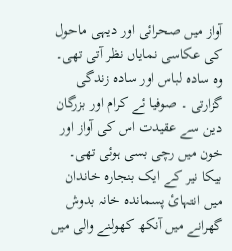آواز میں صحرائی اور دیہی ماحول کی عکاسی نمایاں نظر آتی تھی۔ وہ سادہ لباس اور سادہ زندگی گزارتی ۔ صوفیا ئے کرام اور بزرگان دین سے عقیدت اس کی آواز اور خون میں رچی بسی ہوئی تھی۔
بیکا نیر کے ایک بنجارہ خاندان میں انتہائ پسماندہ خانہ بدوش گھرانے میں آنکھ کھولنے والی میں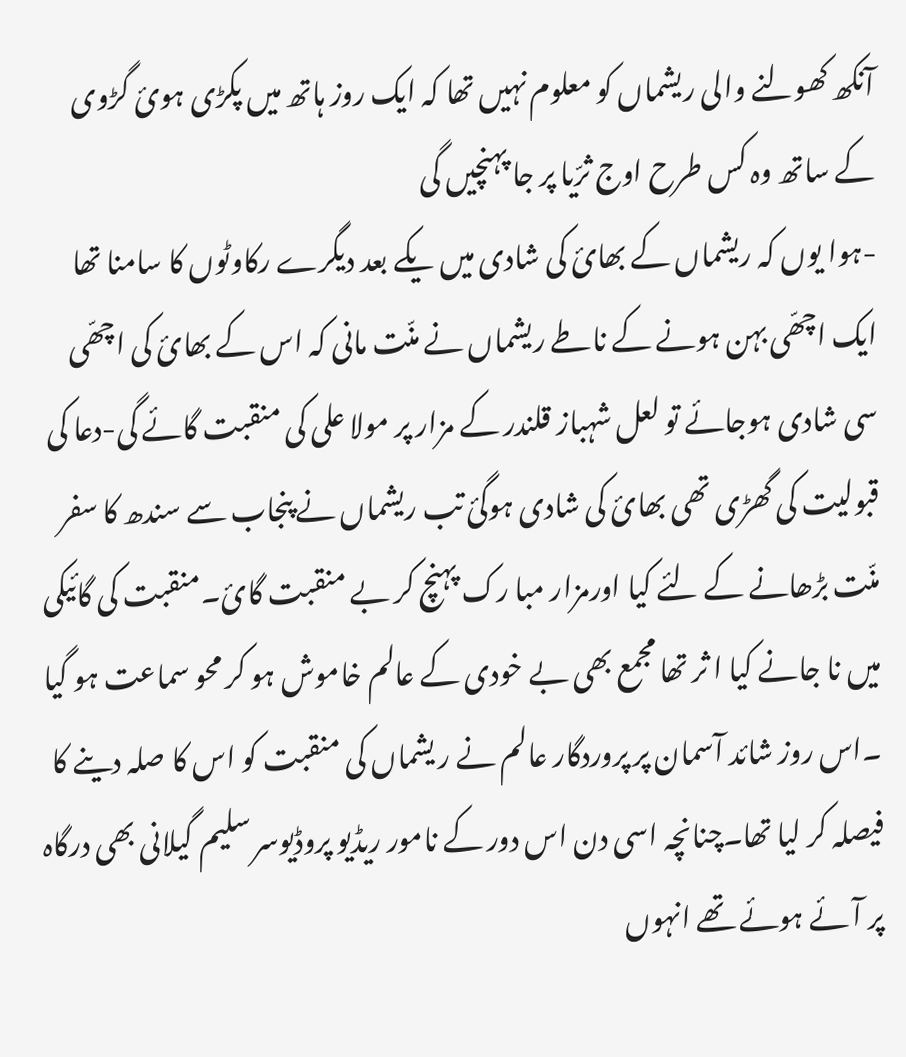آنکھ کھولنے والی ریشماں کو معلوم نہیں تھا کہ ایک روز ہاتھ میں پکڑی ہوئ گڑوی کے ساتھ وہ کس طرح اوج ثرّیا پر جا پہنچیں گی
-ہوا یوں کہ ریشماں کے بھائ کی شادی میں یکے بعد دیگرے رکاوٹوں کا سامنا تھا ایک اچھّی بہن ہونے کے ناطے ریشماں نے منّت مانی کہ اس کے بھائ کی اچھّی سی شادی ہوجائے تو لعل شہباز قلندر کے مزار پر مولا علی کی منقبت گائے گی-دعا کی قبولیت کی گھڑی تھی بھائ کی شادی ہوگئ تب ریشماں نے پنجاب سے سندھ کا سفر منّت بڑھانے کے لئے کیا اورمزار مبا رک پہنچ کر بے منقبت گائ۔منقبت کی گائیکی میں نا جانے کیا ا ثر تھا مجمع بھی بے خودی کے عالم خاموش ہو کر محو سماعت ہو گیا ۔اس روز شائد آسمان پر پروردگار عالم نے ر یشماں کی منقبت کو اس کا صلہ دینے کا فیصلہ کر لیا تھا۔چنانچہ اسی دن اس دور کے نامور ریڈیو پروڈیوسر سلیم گیلانی بھی درگاہ پر آئے ہوئے تھے انہوں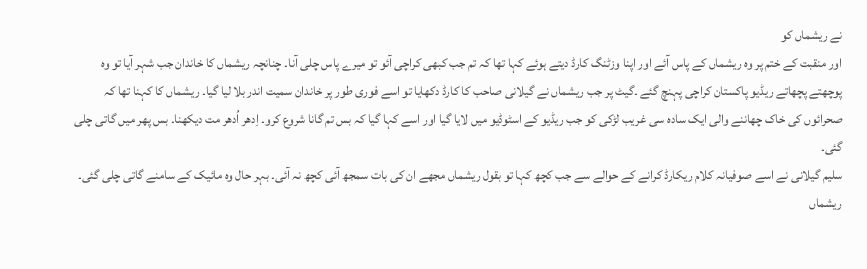نے ریشماں کو
اور منقبت کے ختم پر وہ ریشماں کے پاس آئے اور اپنا وزٹنگ کارڈ دیتے ہوئے کہا تھا کہ تم جب کبھی کراچی آئو تو میرے پاس چلی آنا۔ چنانچہ ریشماں کا خاندان جب شہر آیا تو وہ پوچھتے پچھاتے ریڈیو پاکستان کراچی پہنچ گئے ۔گیٹ پر جب ریشماں نے گیلانی صاحب کا کارڈ دکھایا تو اسے فوری طور پر خاندان سمیت اندر بلا لیا گیا۔ ریشماں کا کہنا تھا کہ صحرائوں کی خاک چھاننے والی ایک سادہ سی غریب لڑکی کو جب ریڈیو کے اسٹوڈیو میں لایا گیا اور اسے کہا گیا کہ بس تم گانا شروع کرو۔ اِدھر اُدھر مت دیکھنا۔ بس پھر میں گاتی چلی گئی۔
سلیم گیلانی نے اسے صوفیانہ کلام ریکارڈ کرانے کے حوالے سے جب کچھ کہا تو بقول ریشماں مجھے ان کی بات سمجھ آئی کچھ نہ آئی۔ بہر حال وہ مائیک کے سامنے گاتی چلی گئی۔ ریشماں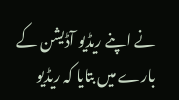نے اپنے ریڈیو آڈیشن کے بارے میں بتایا کہ ریڈیو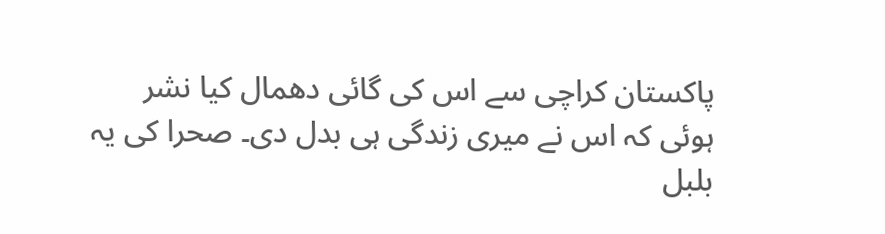پاکستان کراچی سے اس کی گائی دھمال کیا نشر ہوئی کہ اس نے میری زندگی ہی بدل دی۔ صحرا کی یہ بلبل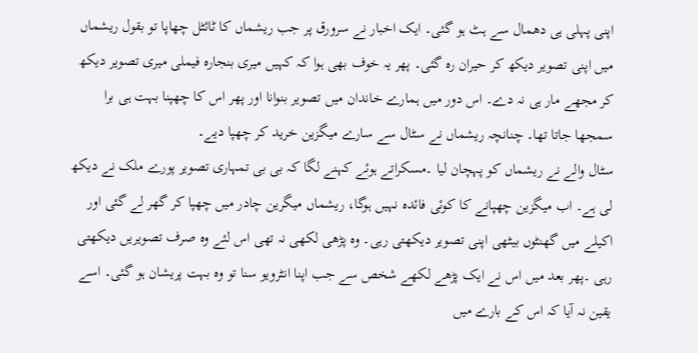اپنی پہلی ہی دھمال سے ہٹ ہو گئی۔ ایک اخبار نے سرورق پر جب ریشماں کا ٹائٹل چھاپا تو بقول ریشماں میں اپنی تصویر دیکھ کر حیران رہ گئی۔ پھر یہ خوف بھی ہوا کہ کہیں میری بنجارہ فیملی میری تصویر دیکھ کر مجھے مار ہی نہ دے۔ اس دور میں ہمارے خاندان میں تصویر بنوانا اور پھر اس کا چھپنا بہت ہی برا سمجھا جاتا تھا۔ چنانچہ ریشماں نے سٹال سے سارے میگزین خرید کر چھپا دیے۔
سٹال والے نے ریشماں کو پہچان لیا ۔مسکراتے ہوئے کہنے لگا کہ بی بی تمہاری تصویر پورے ملک نے دیکھ لی ہے۔ اب میگزین چھپانے کا کوئی فائدہ نہیں ہوگا، ریشماں میگرین چادر میں چھپا کر گھر لے گئی اور اکیلے میں گھنٹوں بیٹھی اپنی تصویر دیکھتی رہی۔ وہ پڑھی لکھی نہ تھی اس لئے وہ صرف تصویریں دیکھتی رہی ۔پھر بعد میں اس نے ایک پڑھے لکھے شخص سے جب اپنا انٹرویو سنا تو وہ بہت پریشان ہو گئی۔ اسے یقین نہ آیا کہ اس کے بارے میں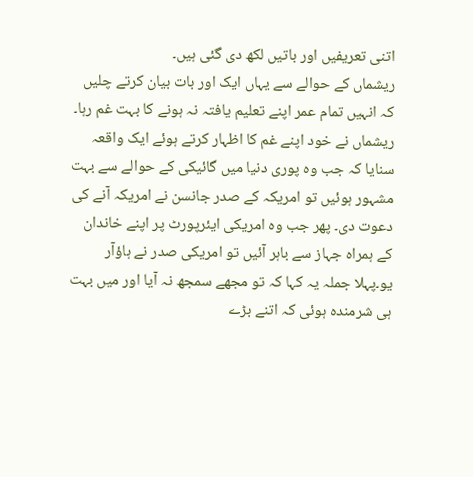اتنی تعریفیں اور باتیں لکھ دی گئی ہیں۔
ریشماں کے حوالے سے یہاں ایک اور بات بیان کرتے چلیں کہ انہیں تمام عمر اپنے تعلیم یافتہ نہ ہونے کا بہت غم رہا۔ ریشماں نے خود اپنے غم کا اظہار کرتے ہوئے ایک واقعہ سنایا کہ جب وہ پوری دنیا میں گائیکی کے حوالے سے بہت مشہور ہوئیں تو امریکہ کے صدر جانسن نے امریکہ آنے کی دعوت دی۔ پھر جب وہ امریکی ایئرپورٹ پر اپنے خاندان کے ہمراہ جہاز سے باہر آئیں تو امریکی صدر نے ہاؤآر یو۔پہلا جملہ یہ کہا کہ تو مجھے سمجھ نہ آیا اور میں بہت ہی شرمندہ ہوئی کہ اتنے بڑے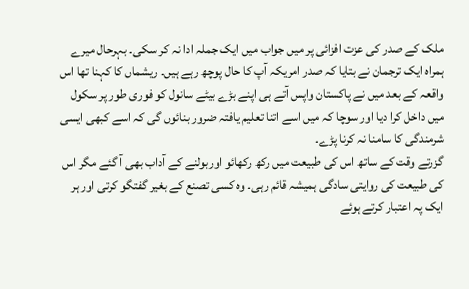ملک کے صدر کی عزت افزائی پر میں جواب میں ایک جملہ ادا نہ کر سکی۔ بہرحال میرے ہمراہ ایک ترجمان نے بتایا کہ صدر امریکہ آپ کا حال پوچھ رہے ہیں۔ ریشماں کا کہنا تھا اس واقعہ کے بعد میں نے پاکستان واپس آتے ہی اپنے بڑے بیٹے سانول کو فوری طور پر سکول میں داخل کرا دیا اور سوچا کہ میں اسے اتنا تعلیم یافتہ ضرور بنائوں گی کہ اسے کبھی ایسی شرمندگی کا سامنا نہ کرنا پڑے۔
گزرتے وقت کے ساتھ اس کی طبیعت میں رکھ رکھائو اوربولنے کے آداب بھی آ گئے مگر اس کی طبیعت کی روایتی سادگی ہمیشہ قائم رہی۔ وہ کسی تصنع کے بغیر گفتگو کرتی اور ہر ایک پہ اعتبار کرتے ہوئے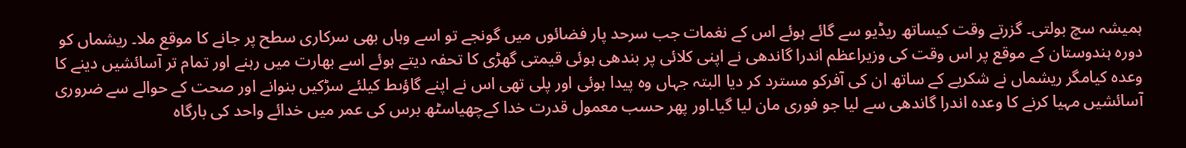ہمیشہ سچ بولتی۔ گزرتے وقت کیساتھ ریڈیو سے گائے ہوئے اس کے نغمات جب سرحد پار فضائوں میں گونجے تو اسے وہاں بھی سرکاری سطح پر جانے کا موقع ملا۔ ریشماں کو دورہ ہندوستان کے موقع پر اس وقت کی وزیراعظم اندرا گاندھی نے اپنی کلائی پر بندھی ہوئی قیمتی گھڑی کا تحفہ دیتے ہوئے اسے بھارت میں رہنے اور تمام تر آسائشیں دینے کا وعدہ کیامگر ریشماں نے شکریے کے ساتھ ان کی آفرکو مسترد کر دیا البتہ جہاں وہ پیدا ہوئی اور پلی تھی اس نے اپنے گاؤںط کیلئے سڑکیں بنوانے اور صحت کے حوالے سے ضروری آسائشیں مہیا کرنے کا وعدہ اندرا گاندھی سے لیا جو فوری مان لیا گیا۔اور پھر حسب معمول قدرت خدا کےچھیاسٹھ برس کی عمر میں خدائے واحد کی بارگاہ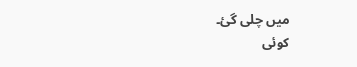میں چلی گئ۔
کوئی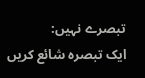تبصرے نہیں:
ایک تبصرہ شائع کریں